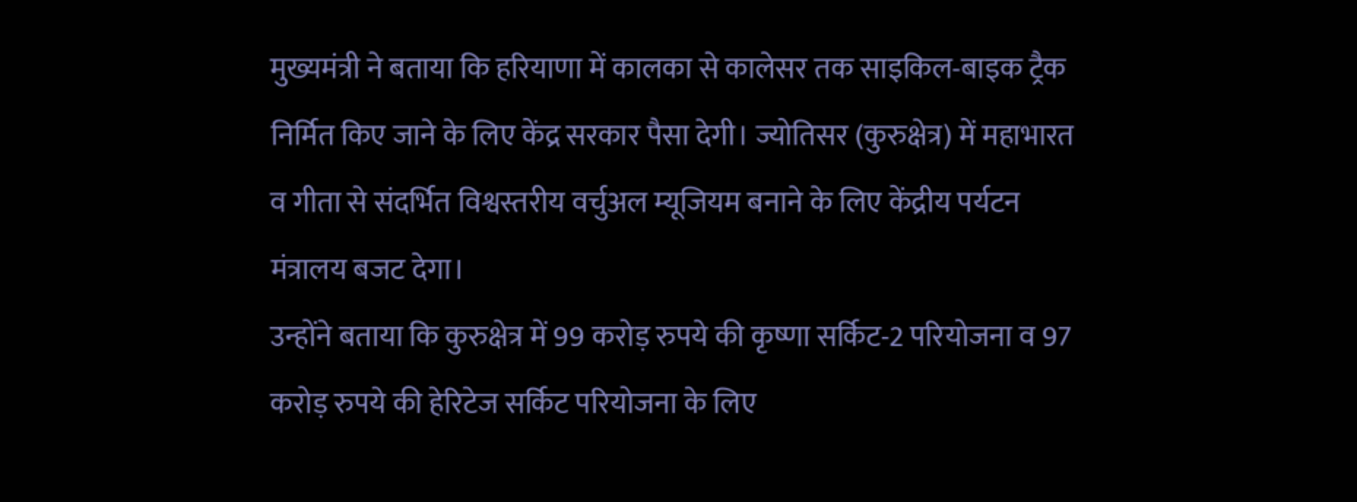मुख्यमंत्री ने बताया कि हरियाणा में कालका से कालेसर तक साइकिल-बाइक ट्रैक निर्मित किए जाने के लिए केंद्र सरकार पैसा देगी। ज्योतिसर (कुरुक्षेत्र) में महाभारत व गीता से संदर्भित विश्वस्तरीय वर्चुअल म्यूजियम बनाने के लिए केंद्रीय पर्यटन मंत्रालय बजट देगा।
उन्होंने बताया कि कुरुक्षेत्र में 99 करोड़ रुपये की कृष्णा सर्किट-2 परियोजना व 97 करोड़ रुपये की हेरिटेज सर्किट परियोजना के लिए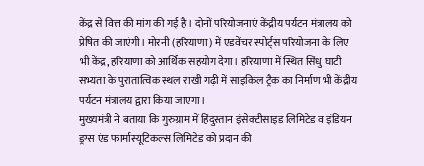केंद्र से वित्त की मांग की गई है। दोनों परियोजनाएं केंद्रीय पर्यटन मंत्रालय को प्रेषित की जाएंगी। मोरनी (हरियाणा) में एडवेंचर स्पोर्ट्स परियोजना के लिए भी केंद्र, हरियाणा को आर्थिक सहयोग देगा। हरियाणा में स्थित सिंधु घाटी सभ्यता के पुरातात्विक स्थल राखी गढ़ी में साइकिल ट्रैक का निर्माण भी केंद्रीय पर्यटन मंत्रालय द्वारा किया जाएगा।
मुख्यमंत्री ने बताया कि गुरुग्राम में हिंदुस्तान इंसेक्टीसाइड लिमिटेड व इंडियन ड्रग्स एंड फार्मास्यूटिकल्स लिमिटेड को प्रदान की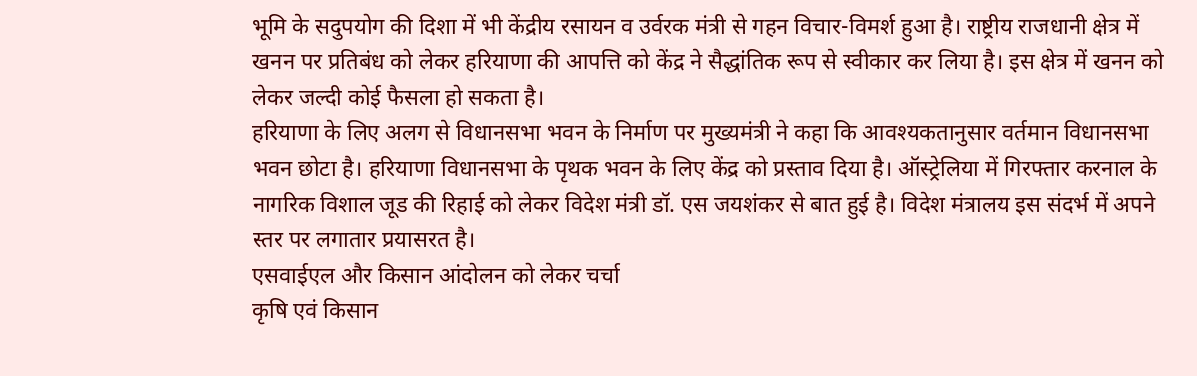भूमि के सदुपयोग की दिशा में भी केंद्रीय रसायन व उर्वरक मंत्री से गहन विचार-विमर्श हुआ है। राष्ट्रीय राजधानी क्षेत्र में खनन पर प्रतिबंध को लेकर हरियाणा की आपत्ति को केंद्र ने सैद्धांतिक रूप से स्वीकार कर लिया है। इस क्षेत्र में खनन को लेकर जल्दी कोई फैसला हो सकता है।
हरियाणा के लिए अलग से विधानसभा भवन के निर्माण पर मुख्यमंत्री ने कहा कि आवश्यकतानुसार वर्तमान विधानसभा भवन छोटा है। हरियाणा विधानसभा के पृथक भवन के लिए केंद्र को प्रस्ताव दिया है। ऑस्ट्रेलिया में गिरफ्तार करनाल के नागरिक विशाल जूड की रिहाई को लेकर विदेश मंत्री डॉ. एस जयशंकर से बात हुई है। विदेश मंत्रालय इस संदर्भ में अपने स्तर पर लगातार प्रयासरत है।
एसवाईएल और किसान आंदोलन को लेकर चर्चा
कृषि एवं किसान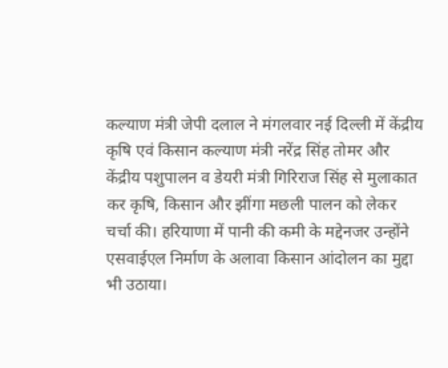कल्याण मंत्री जेपी दलाल ने मंगलवार नई दिल्ली में केंद्रीय कृषि एवं किसान कल्याण मंत्री नरेंद्र सिंह तोमर और केंद्रीय पशुपालन व डेयरी मंत्री गिरिराज सिंह से मुलाकात कर कृषि, किसान और झींगा मछली पालन को लेकर चर्चा की। हरियाणा में पानी की कमी के मद्देनजर उन्होंने एसवाईएल निर्माण के अलावा किसान आंदोलन का मुद्दा भी उठाया।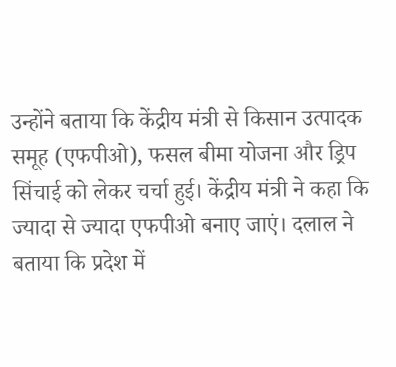उन्होंने बताया कि केंद्रीय मंत्री से किसान उत्पादक समूह (एफपीओ), फसल बीमा योजना और ड्रिप सिंचाई को लेकर चर्चा हुई। केंद्रीय मंत्री ने कहा कि ज्यादा से ज्यादा एफपीओ बनाए जाएं। दलाल ने बताया कि प्रदेश में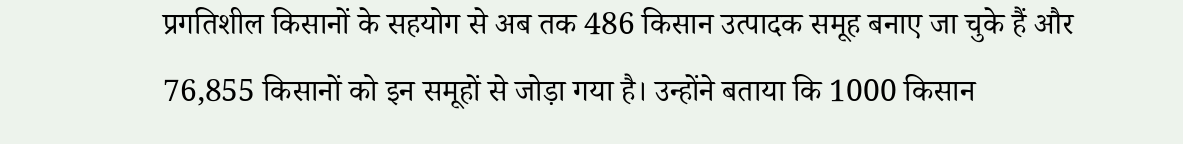प्रगतिशील किसानों के सहयोग से अब तक 486 किसान उत्पादक समूह बनाए जा चुके हैं और 76,855 किसानों को इन समूहों से जोड़ा गया है। उन्होंने बताया कि 1000 किसान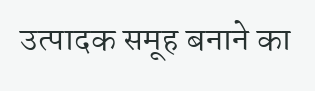उत्पादक समूह बनाने का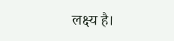लक्ष्य है।